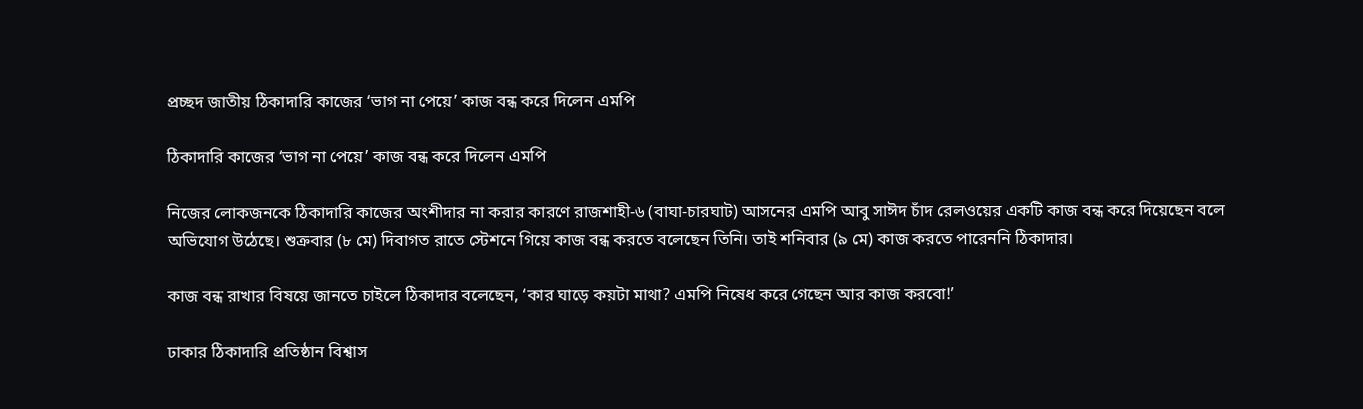প্রচ্ছদ জাতীয় ঠিকাদারি কাজের ‘ভাগ না পেয়ে’ কাজ বন্ধ করে দিলেন এমপি

ঠিকাদারি কাজের ‘ভাগ না পেয়ে’ কাজ বন্ধ করে দিলেন এমপি

নিজের লোকজনকে ঠিকাদারি কাজের অংশীদার না করার কারণে রাজশাহী-৬ (বাঘা-চারঘাট) আসনের এমপি আবু সাঈদ চাঁদ রেলওয়ের একটি কাজ বন্ধ করে দিয়েছেন বলে অভিযোগ উঠেছে। শুক্রবার (৮ মে) দিবাগত রাতে স্টেশনে গিয়ে কাজ বন্ধ করতে বলেছেন তিনি। তাই শনিবার (৯ মে) কাজ করতে পারেননি ঠিকাদার।

কাজ বন্ধ রাখার বিষয়ে জানতে চাইলে ঠিকাদার বলেছেন, ‘কার ঘাড়ে কয়টা মাথা? এমপি নিষেধ করে গেছেন আর কাজ করবো!’

ঢাকার ঠিকাদারি প্রতিষ্ঠান বিশ্বাস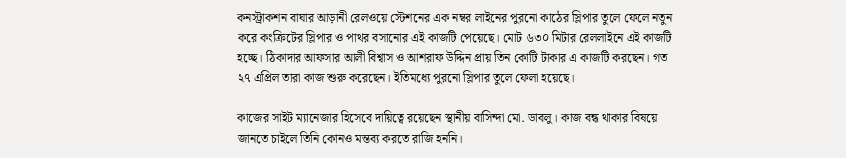কনস্ট্রাকশন বাঘার আড়ানী রেলওয়ে স্টেশনের এক নম্বর লাইনের পুরনো কাঠের স্লিপার তুলে ফেলে নতুন করে কংক্রিটের স্লিপার ও পাথর বসানোর এই কাজটি পেয়েছে। মোট ৬৩০ মিটার রেললাইনে এই কাজটি হচ্ছে। ঠিকাদার আফসার আলী বিশ্বাস ও আশরাফ উদ্দিন প্রায় তিন কোটি টাকার এ কাজটি করছেন। গত ২৭ এপ্রিল তারা কাজ শুরু করেছেন। ইতিমধ্যে পুরনো স্লিপার তুলে ফেলা হয়েছে।

কাজের সাইট ম্যানেজার হিসেবে দায়িত্বে রয়েছেন স্থানীয় বাসিন্দা মো. ডাবলু। কাজ বন্ধ থাকার বিষয়ে জানতে চাইলে তিনি কোনও মন্তব্য করতে রাজি হননি।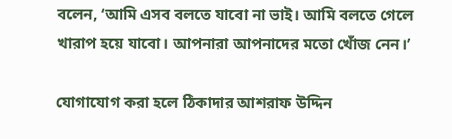বলেন, ‘আমি এসব বলতে যাবো না ভাই। আমি বলতে গেলে খারাপ হয়ে যাবো। আপনারা আপনাদের মতো খোঁজ নেন।’

যোগাযোগ করা হলে ঠিকাদার আশরাফ উদ্দিন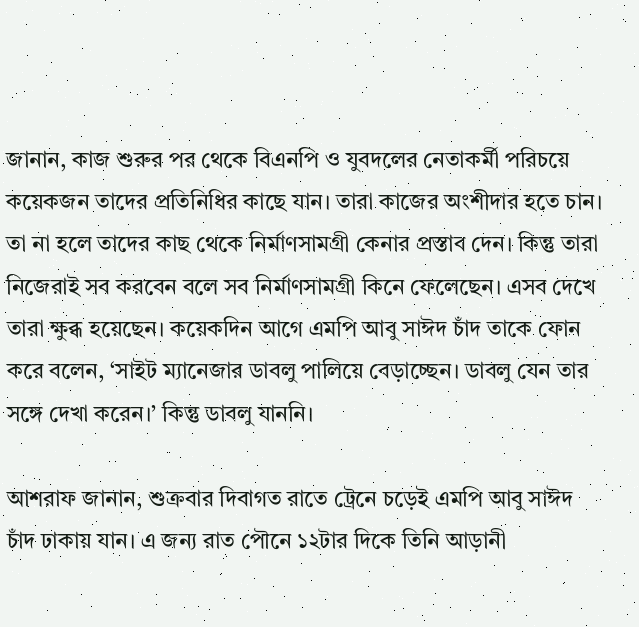জানান, কাজ শুরুর পর থেকে বিএনপি ও যুবদলের নেতাকর্মী পরিচয়ে কয়েকজন তাদের প্রতিনিধির কাছে যান। তারা কাজের অংশীদার হতে চান। তা না হলে তাদের কাছ থেকে নির্মাণসামগ্রী কেনার প্রস্তাব দেন। কিন্তু তারা নিজেরাই সব করবেন বলে সব নির্মাণসামগ্রী কিনে ফেলেছেন। এসব দেখে তারা ক্ষুব্ধ হয়েছেন। কয়েকদিন আগে এমপি আবু সাঈদ চাঁদ তাকে ফোন করে বলেন, ‘সাইট ম্যানেজার ডাবলু পালিয়ে বেড়াচ্ছেন। ডাবলু যেন তার সঙ্গে দেখা করেন।’ কিন্তু ডাবলু যাননি।

আশরাফ জানান, শুক্রবার দিবাগত রাতে ট্রেনে চড়েই এমপি আবু সাঈদ চাঁদ ঢাকায় যান। এ জন্য রাত পৌনে ১২টার দিকে তিনি আড়ানী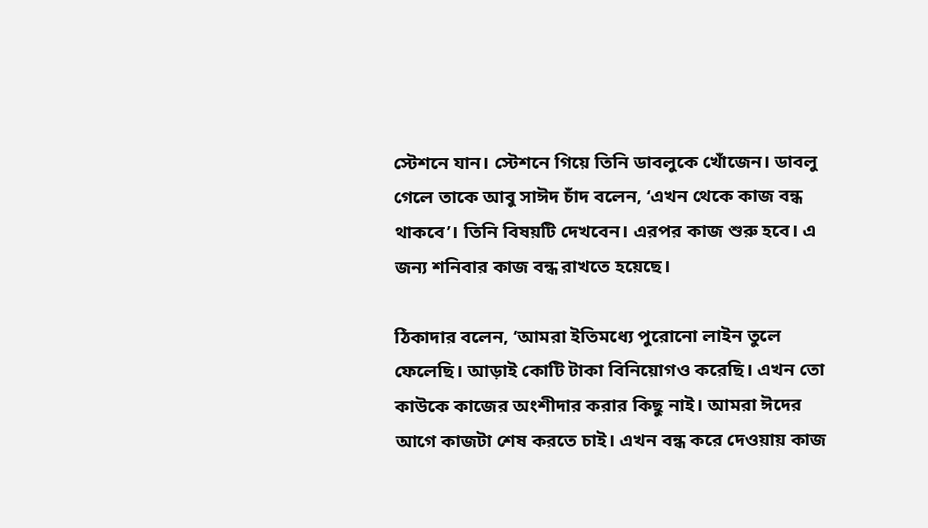স্টেশনে যান। স্টেশনে গিয়ে তিনি ডাবলুকে খোঁজেন। ডাবলু গেলে তাকে আবু সাঈদ চাঁদ বলেন, ‘এখন থেকে কাজ বন্ধ থাকবে’। তিনি বিষয়টি দেখবেন। এরপর কাজ শুরু হবে। এ জন্য শনিবার কাজ বন্ধ রাখতে হয়েছে।

ঠিকাদার বলেন, ‘আমরা ইতিমধ্যে পুরোনো লাইন তুলে ফেলেছি। আড়াই কোটি টাকা বিনিয়োগও করেছি। এখন তো কাউকে কাজের অংশীদার করার কিছু নাই। আমরা ঈদের আগে কাজটা শেষ করতে চাই। এখন বন্ধ করে দেওয়ায় কাজ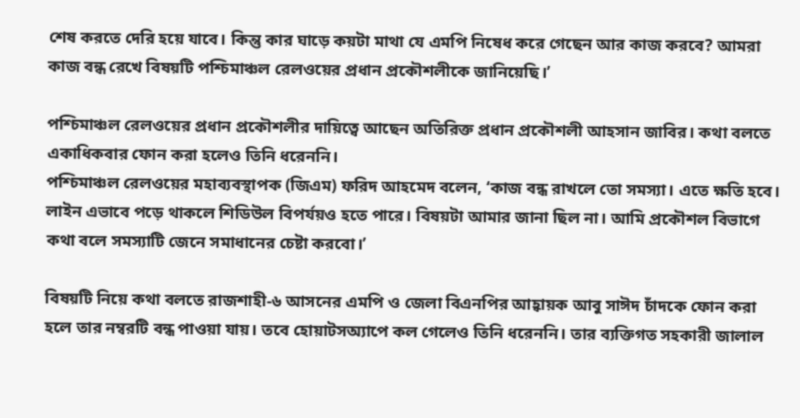শেষ করতে দেরি হয়ে যাবে। কিন্তু কার ঘাড়ে কয়টা মাথা যে এমপি নিষেধ করে গেছেন আর কাজ করবে? আমরা কাজ বন্ধ রেখে বিষয়টি পশ্চিমাঞ্চল রেলওয়ের প্রধান প্রকৌশলীকে জানিয়েছি।’

পশ্চিমাঞ্চল রেলওয়ের প্রধান প্রকৌশলীর দায়িত্বে আছেন অতিরিক্ত প্রধান প্রকৌশলী আহসান জাবির। কথা বলতে একাধিকবার ফোন করা হলেও তিনি ধরেননি।
পশ্চিমাঞ্চল রেলওয়ের মহাব্যবস্থাপক (জিএম) ফরিদ আহমেদ বলেন, ‘কাজ বন্ধ রাখলে তো সমস্যা। এতে ক্ষতি হবে। লাইন এভাবে পড়ে থাকলে শিডিউল বিপর্যয়ও হতে পারে। বিষয়টা আমার জানা ছিল না। আমি প্রকৌশল বিভাগে কথা বলে সমস্যাটি জেনে সমাধানের চেষ্টা করবো।’

বিষয়টি নিয়ে কথা বলতে রাজশাহী-৬ আসনের এমপি ও জেলা বিএনপির আহ্বায়ক আবু সাঈদ চাঁদকে ফোন করা হলে তার নম্বরটি বন্ধ পাওয়া যায়। তবে হোয়াটসঅ্যাপে কল গেলেও তিনি ধরেননি। তার ব্যক্তিগত সহকারী জালাল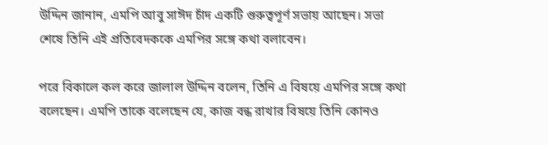উদ্দিন জানান, এমপি আবু সাঈদ চাঁদ একটি গুরুত্বপূর্ণ সভায় আছেন। সভা শেষে তিনি এই প্রতিবেদককে এমপির সঙ্গে কথা বলাবেন।

পরে বিকালে কল করে জালাল উদ্দিন বলেন, তিনি এ বিষয়ে এমপির সঙ্গে কথা বলেছেন। এমপি তাকে বলেছেন যে, কাজ বন্ধ রাখার বিষয়ে তিনি কোনও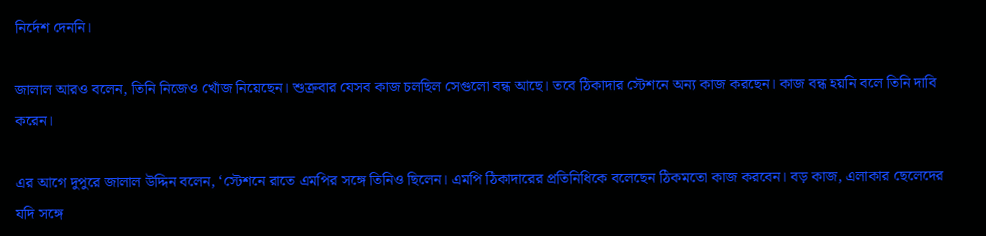নির্দেশ দেননি।

জালাল আরও বলেন, তিনি নিজেও খোঁজ নিয়েছেন। শুক্রবার যেসব কাজ চলছিল সেগুলো বন্ধ আছে। তবে ঠিকাদার স্টেশনে অন্য কাজ করছেন। কাজ বন্ধ হয়নি বলে তিনি দাবি করেন।

এর আগে দুপুরে জালাল উদ্দিন বলেন, ‘স্টেশনে রাতে এমপির সঙ্গে তিনিও ছিলেন। এমপি ঠিকাদারের প্রতিনিধিকে বলেছেন ঠিকমতো কাজ করবেন। বড় কাজ, এলাকার ছেলেদের যদি সঙ্গে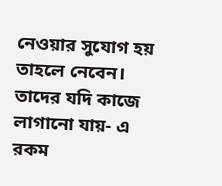নেওয়ার সুযোগ হয় তাহলে নেবেন। তাদের যদি কাজে লাগানো যায়- এ রকম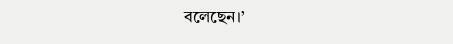বলেছেন।’